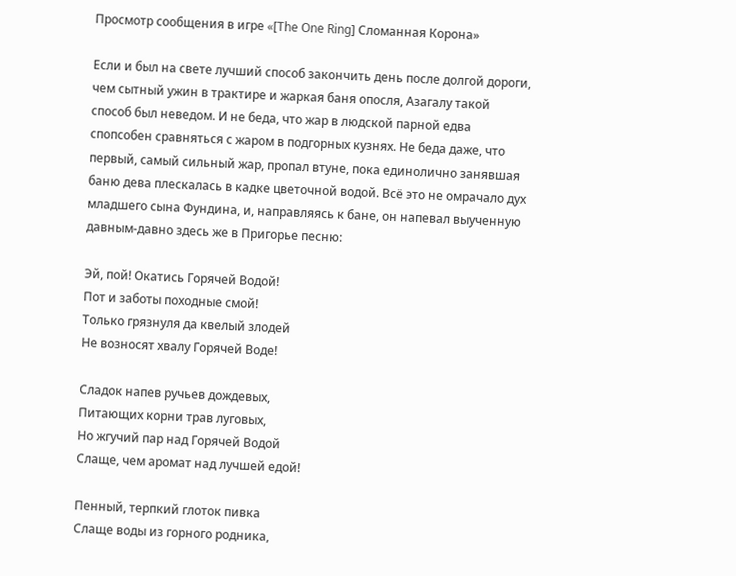Просмотр сообщения в игре «[The One Ring] Сломанная Корона»

Если и был на свете лучший способ закончить день после долгой дороги, чем сытный ужин в трактире и жаркая баня опосля, Азагалу такой способ был неведом. И не беда, что жар в людской парной едва спопсобен сравняться с жаром в подгорных кузнях. Не беда даже, что первый, самый сильный жар, пропал втуне, пока единолично занявшая баню дева плескалась в кадке цветочной водой. Всё это не омрачало дух младшего сына Фундина, и, направляясь к бане, он напевал выученную давным-давно здесь же в Пригорье песню:

Эй, пой! Окатись Горячей Водой!
Пот и заботы походные смой!
Только грязнуля да квелый злодей
Не возносят хвалу Горячей Воде!

Сладок напев ручьев дождевых,
Питающих корни трав луговых,
Но жгучий пар над Горячей Водой
Слаще, чем аромат над лучшей едой!

Пенный, терпкий глоток пивка
Слаще воды из горного родника,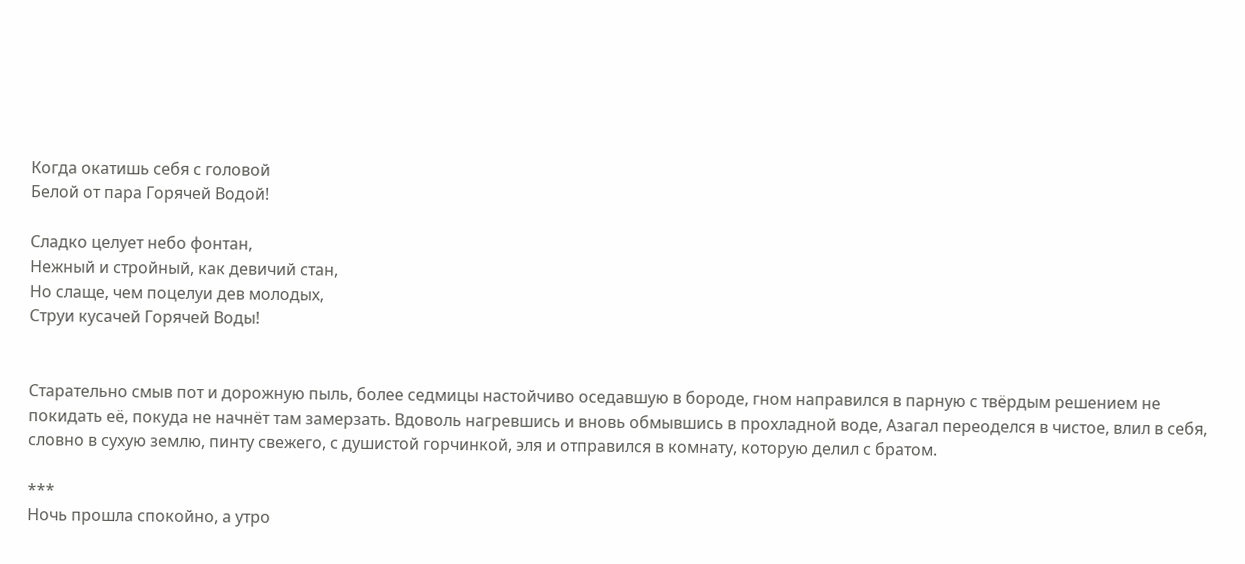Когда окатишь себя с головой
Белой от пара Горячей Водой!

Сладко целует небо фонтан,
Нежный и стройный, как девичий стан,
Но слаще, чем поцелуи дев молодых,
Струи кусачей Горячей Воды!


Старательно смыв пот и дорожную пыль, более седмицы настойчиво оседавшую в бороде, гном направился в парную с твёрдым решением не покидать её, покуда не начнёт там замерзать. Вдоволь нагревшись и вновь обмывшись в прохладной воде, Азагал переоделся в чистое, влил в себя, словно в сухую землю, пинту свежего, с душистой горчинкой, эля и отправился в комнату, которую делил с братом.

***
Ночь прошла спокойно, а утро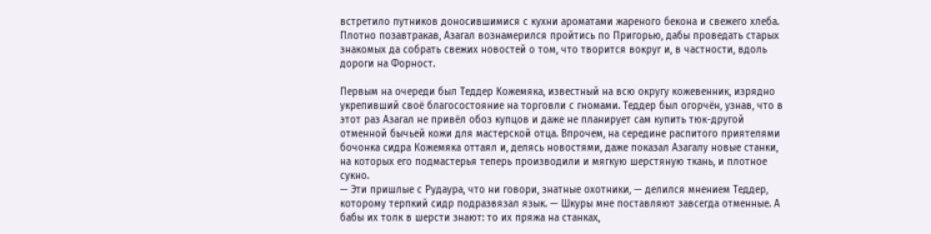встретило путников доносившимися с кухни ароматами жареного бекона и свежего хлеба. Плотно позавтракав, Азагал вознамерился пройтись по Пригорью, дабы проведать старых знакомых да собрать свежих новостей о том, что творится вокруг и, в частности, вдоль дороги на Форност.

Первым на очереди был Теддер Кожемяка, известный на всю округу кожевенник, изрядно укрепивший своё благосостояние на торговли с гномами. Теддер был огорчён, узнав, что в этот раз Азагал не привёл обоз купцов и даже не планирует сам купить тюк-другой отменной бычьей кожи для мастерской отца. Впрочем, на середине распитого приятелями бочонка сидра Кожемяка оттаял и, делясь новостями, даже показал Азагалу новые станки, на которых его подмастерья теперь производили и мягкую шерстяную ткань, и плотное сукно.
— Эти пришлые с Рудаура, что ни говори, знатные охотники, — делился мнением Теддер, которому терпкий сидр подразвязал язык. — Шкуры мне поставляют завсегда отменные. А бабы их толк в шерсти знают: то их пряжа на станках,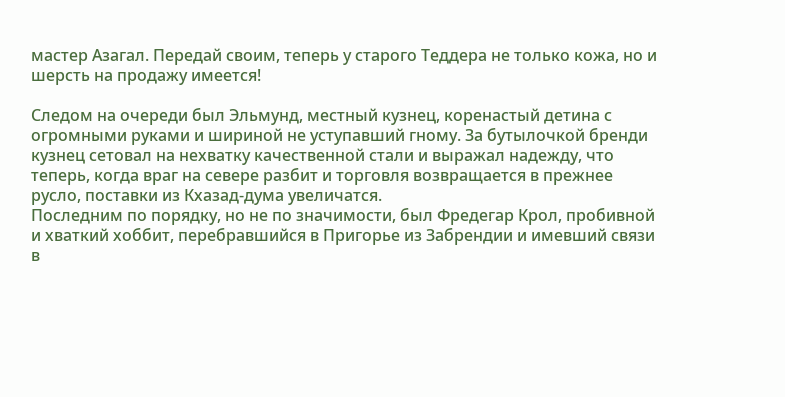мастер Азагал. Передай своим, теперь у старого Теддера не только кожа, но и шерсть на продажу имеется!

Следом на очереди был Эльмунд, местный кузнец, коренастый детина с огромными руками и шириной не уступавший гному. За бутылочкой бренди кузнец сетовал на нехватку качественной стали и выражал надежду, что теперь, когда враг на севере разбит и торговля возвращается в прежнее русло, поставки из Кхазад-дума увеличатся.
Последним по порядку, но не по значимости, был Фредегар Крол, пробивной и хваткий хоббит, перебравшийся в Пригорье из Забрендии и имевший связи в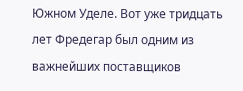Южном Уделе. Вот уже тридцать лет Фредегар был одним из важнейших поставщиков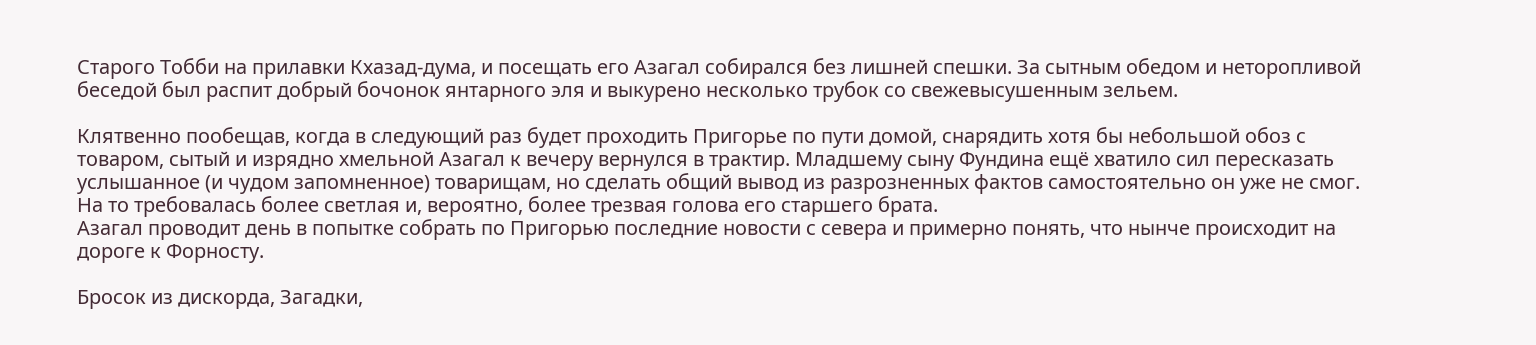Старого Тобби на прилавки Кхазад-дума, и посещать его Азагал собирался без лишней спешки. За сытным обедом и неторопливой беседой был распит добрый бочонок янтарного эля и выкурено несколько трубок со свежевысушенным зельем.

Клятвенно пообещав, когда в следующий раз будет проходить Пригорье по пути домой, снарядить хотя бы небольшой обоз с товаром, сытый и изрядно хмельной Азагал к вечеру вернулся в трактир. Младшему сыну Фундина ещё хватило сил пересказать услышанное (и чудом запомненное) товарищам, но сделать общий вывод из разрозненных фактов самостоятельно он уже не смог. На то требовалась более светлая и, вероятно, более трезвая голова его старшего брата.
Азагал проводит день в попытке собрать по Пригорью последние новости с севера и примерно понять, что нынче происходит на дороге к Форносту.

Бросок из дискорда, Загадки,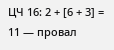ЦЧ 16: 2 + [6 + 3] = 11 — провал